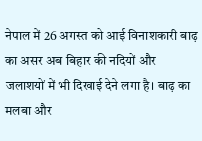नेपाल में 26 अगस्त को आई विनाशकारी बाढ़ का असर अब बिहार की नदियों और जलाशयों में भी दिखाई देने लगा है। बाढ़ का मलबा और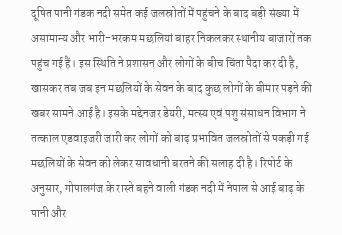दूषित पानी गंडक नदी समेत कई जलस्रोतों में पहुंचने के बाद बड़ी संख्या में असामान्य और भारी-भरकम मछलियां बाहर निकलकर स्थानीय बाजारों तक पहुंच गई हैं। इस स्थिति ने प्रशासन और लोगों के बीच चिंता पैदा कर दी है, खासकर तब जब इन मछलियों के सेवन के बाद कुछ लोगों के बीमार पड़ने की खबर सामने आई है। इसके मद्देनजर डेयरी, मत्स्य एवं पशु संसाधन विभाग ने तत्काल एडवाइजरी जारी कर लोगों को बाढ़ प्रभावित जलस्रोतों से पकड़ी गई मछलियों के सेवन को लेकर सावधानी बरतने की सलाह दी है। रिपोर्ट के अनुसार, गोपालगंज के रास्ते बहने वाली गंडक नदी में नेपाल से आई बाढ़ के पानी और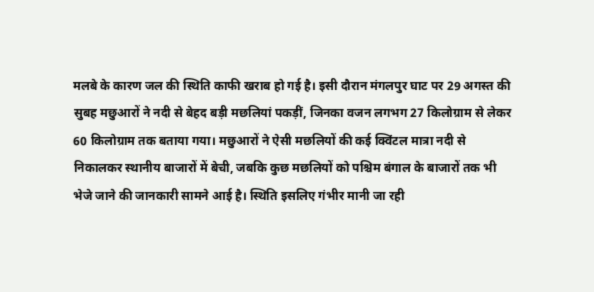मलबे के कारण जल की स्थिति काफी खराब हो गई है। इसी दौरान मंगलपुर घाट पर 29 अगस्त की सुबह मछुआरों ने नदी से बेहद बड़ी मछलियां पकड़ीं, जिनका वजन लगभग 27 किलोग्राम से लेकर 60 किलोग्राम तक बताया गया। मछुआरों ने ऐसी मछलियों की कई क्विंटल मात्रा नदी से निकालकर स्थानीय बाजारों में बेची, जबकि कुछ मछलियों को पश्चिम बंगाल के बाजारों तक भी भेजे जाने की जानकारी सामने आई है। स्थिति इसलिए गंभीर मानी जा रही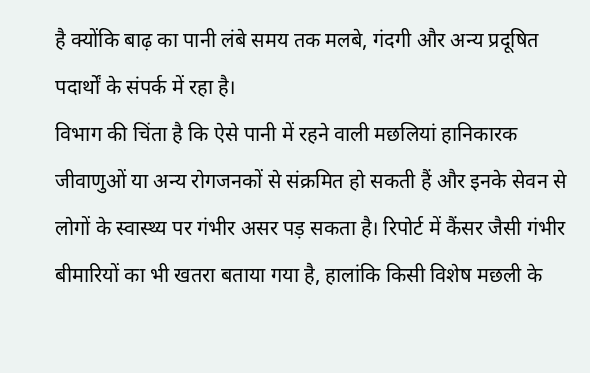है क्योंकि बाढ़ का पानी लंबे समय तक मलबे, गंदगी और अन्य प्रदूषित पदार्थों के संपर्क में रहा है।
विभाग की चिंता है कि ऐसे पानी में रहने वाली मछलियां हानिकारक जीवाणुओं या अन्य रोगजनकों से संक्रमित हो सकती हैं और इनके सेवन से लोगों के स्वास्थ्य पर गंभीर असर पड़ सकता है। रिपोर्ट में कैंसर जैसी गंभीर बीमारियों का भी खतरा बताया गया है, हालांकि किसी विशेष मछली के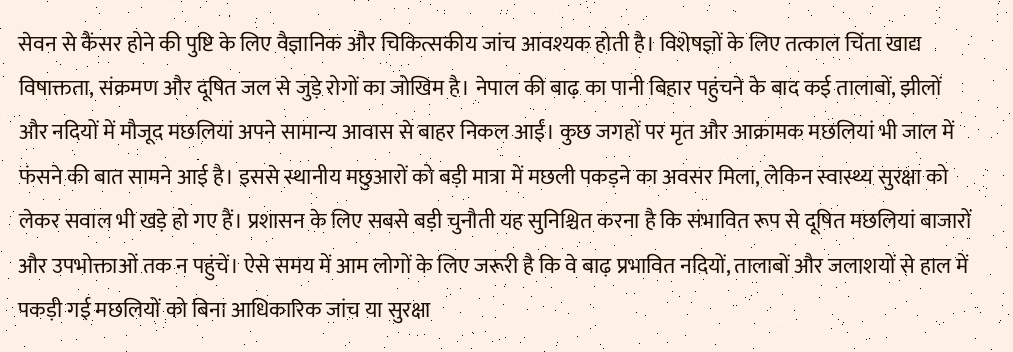सेवन से कैंसर होने की पुष्टि के लिए वैज्ञानिक और चिकित्सकीय जांच आवश्यक होती है। विशेषज्ञों के लिए तत्काल चिंता खाद्य विषाक्तता, संक्रमण और दूषित जल से जुड़े रोगों का जोखिम है। नेपाल की बाढ़ का पानी बिहार पहुंचने के बाद कई तालाबों, झीलों और नदियों में मौजूद मछलियां अपने सामान्य आवास से बाहर निकल आईं। कुछ जगहों पर मृत और आक्रामक मछलियां भी जाल में फंसने की बात सामने आई है। इससे स्थानीय मछुआरों को बड़ी मात्रा में मछली पकड़ने का अवसर मिला, लेकिन स्वास्थ्य सुरक्षा को लेकर सवाल भी खड़े हो गए हैं। प्रशासन के लिए सबसे बड़ी चुनौती यह सुनिश्चित करना है कि संभावित रूप से दूषित मछलियां बाजारों और उपभोक्ताओं तक न पहुंचें। ऐसे समय में आम लोगों के लिए जरूरी है कि वे बाढ़ प्रभावित नदियों, तालाबों और जलाशयों से हाल में पकड़ी गई मछलियों को बिना आधिकारिक जांच या सुरक्षा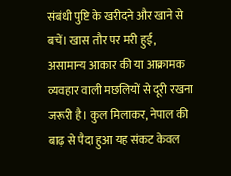संबंधी पुष्टि के खरीदने और खाने से बचें। खास तौर पर मरी हुई, असामान्य आकार की या आक्रामक व्यवहार वाली मछलियों से दूरी रखना जरूरी है। कुल मिलाकर, नेपाल की बाढ़ से पैदा हुआ यह संकट केवल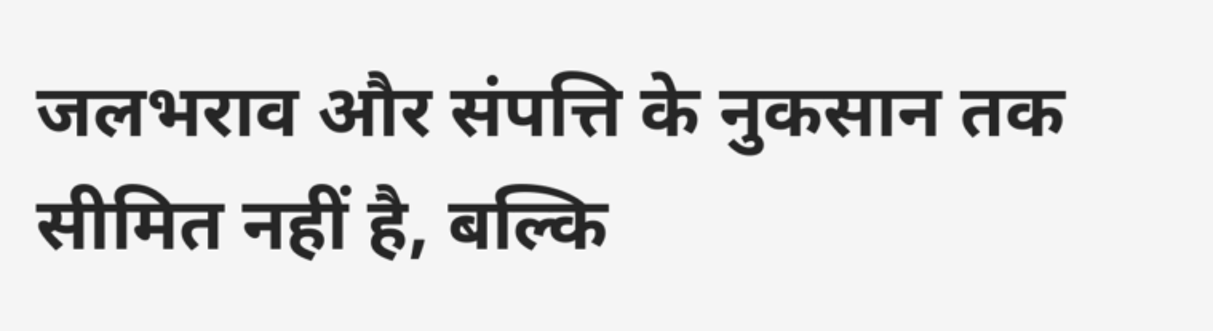जलभराव और संपत्ति के नुकसान तक सीमित नहीं है, बल्कि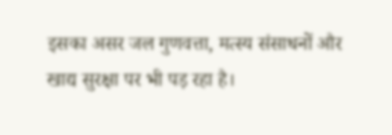इसका असर जल गुणवत्ता, मत्स्य संसाधनों और खाद्य सुरक्षा पर भी पड़ रहा है।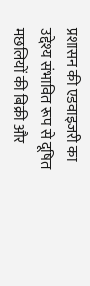प्रशासन की एडवाइजरी का उद्देश्य संभावित रूप से दूषित मछलियों की बिक्री और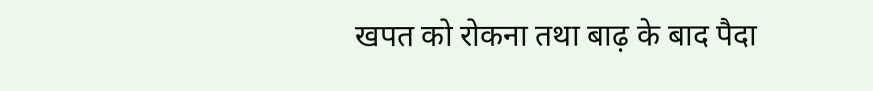खपत को रोकना तथा बाढ़ के बाद पैदा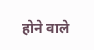होने वाले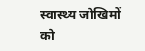स्वास्थ्य जोखिमों को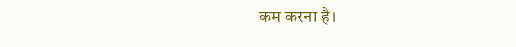कम करना है।